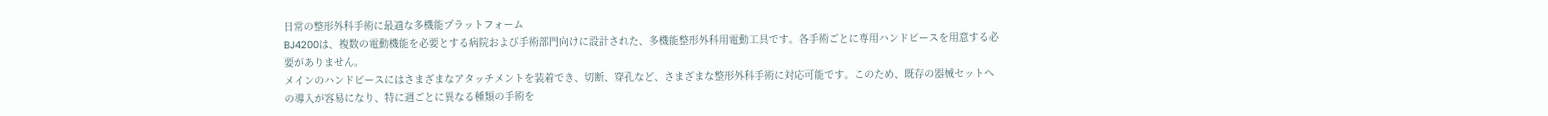日常の整形外科手術に最適な多機能プラットフォーム
BJ4200は、複数の電動機能を必要とする病院および手術部門向けに設計された、多機能整形外科用電動工具です。各手術ごとに専用ハンドピースを用意する必要がありません。
メインのハンドピースにはさまざまなアタッチメントを装着でき、切断、穿孔など、さまざまな整形外科手術に対応可能です。このため、既存の器械セットへの導入が容易になり、特に週ごとに異なる種類の手術を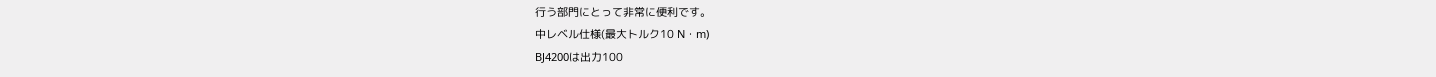行う部門にとって非常に便利です。
中レベル仕様(最大トルク10 N・m)
BJ4200は出力100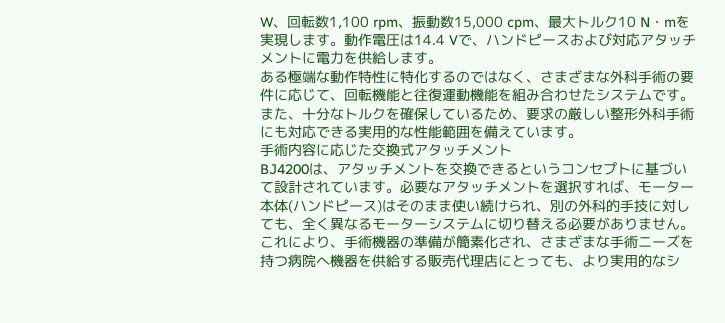W、回転数1,100 rpm、振動数15,000 cpm、最大トルク10 N・mを実現します。動作電圧は14.4 Vで、ハンドピースおよび対応アタッチメントに電力を供給します。
ある極端な動作特性に特化するのではなく、さまざまな外科手術の要件に応じて、回転機能と往復運動機能を組み合わせたシステムです。また、十分なトルクを確保しているため、要求の厳しい整形外科手術にも対応できる実用的な性能範囲を備えています。
手術内容に応じた交換式アタッチメント
BJ4200は、アタッチメントを交換できるというコンセプトに基づいて設計されています。必要なアタッチメントを選択すれば、モーター本体(ハンドピース)はそのまま使い続けられ、別の外科的手技に対しても、全く異なるモーターシステムに切り替える必要がありません。
これにより、手術機器の準備が簡素化され、さまざまな手術ニーズを持つ病院へ機器を供給する販売代理店にとっても、より実用的なシ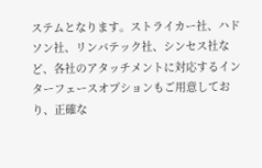ステムとなります。ストライカー社、ハドソン社、リンバテック社、シンセス社など、各社のアタッチメントに対応するインターフェースオプションもご用意しており、正確な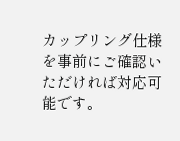カップリング仕様を事前にご確認いただければ対応可能です。